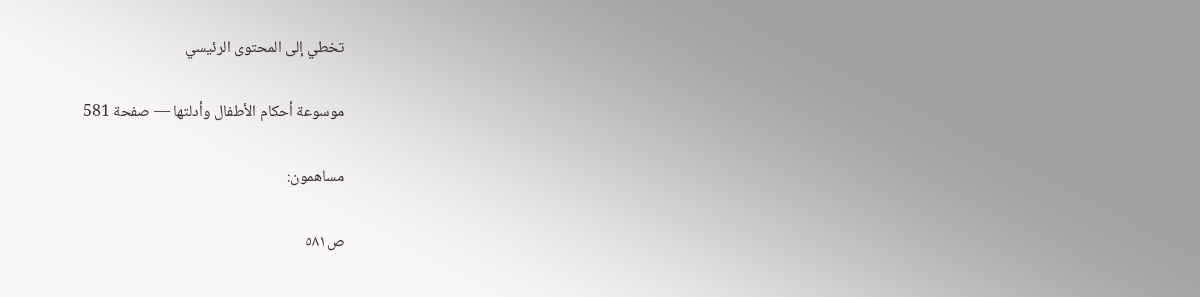تخطي إلى المحتوى الرئيسي

موسوعة أحكام الأطفال وأدلتها — صفحة 581

مساهمون:

ص٥٨١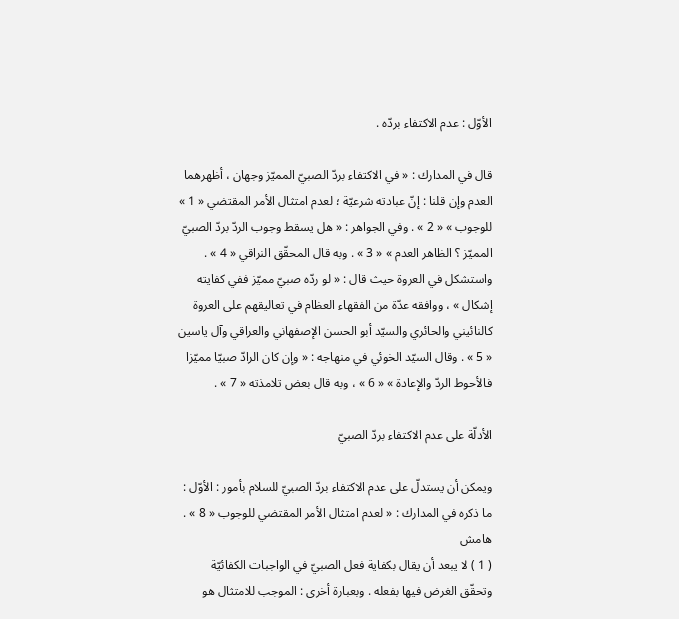الأوّل : عدم الاكتفاء بردّه .

قال في المدارك : « في الاكتفاء بردّ الصبيّ المميّز وجهان ، أظهرهما العدم وإن قلنا : إنّ عبادته شرعيّة ؛ لعدم امتثال الأمر المقتضي « 1 » للوجوب » « 2 » . وفي الجواهر : « هل يسقط وجوب الردّ بردّ الصبيّ المميّز ؟ الظاهر العدم » « 3 » . وبه قال المحقّق النراقي « 4 » . واستشكل في العروة حيث قال : « لو ردّه صبيّ مميّز ففي كفايته إشكال » ، ووافقه عدّة من الفقهاء العظام في تعاليقهم على العروة كالنائيني والحائري والسيّد أبو الحسن الإصفهاني والعراقي وآل ياسين « 5 » . وقال السيّد الخوئي في منهاجه : « وإن كان الرادّ صبيّا مميّزا فالأحوط الردّ والإعادة » « 6 » ، وبه قال بعض تلامذته « 7 » .

الأدلّة على عدم الاكتفاء بردّ الصبيّ

ويمكن أن يستدلّ على عدم الاكتفاء بردّ الصبيّ للسلام بأمور : الأوّل : ما ذكره في المدارك : « لعدم امتثال الأمر المقتضي للوجوب « 8 » .
هامش
( 1 ) لا يبعد أن يقال بكفاية فعل الصبيّ في الواجبات الكفائيّة وتحقّق الغرض فيها بفعله . وبعبارة أخرى : الموجب للامتثال هو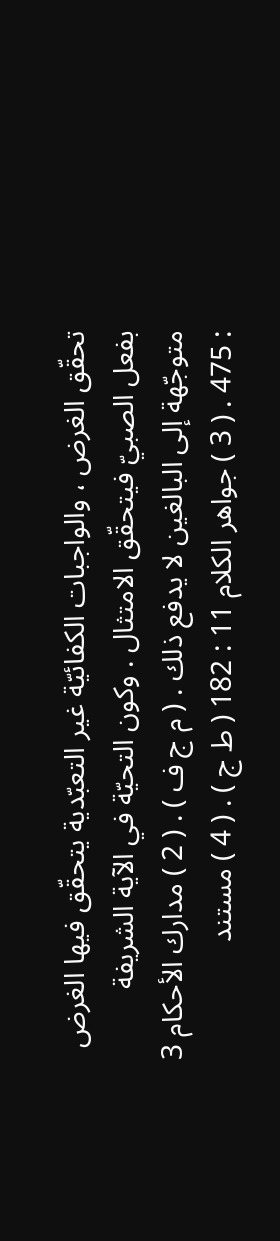تحقّق الغرض ، والواجبات الكفائيّة غير التعبّدية يتحقّق فيها الغرض بفعل الصبيّ فيتحقّق الامتثال . وكون التحيّة في الآية الشريفة متوجّهة إلى البالغين لا يدفع ذلك . ( م ج ف ) . ( 2 ) مدارك الأحكام 3 : 475 . ( 3 ) جواهر الكلام 11 : 182 ( ط ج ) . ( 4 ) مستند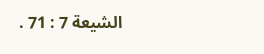الشيعة 7 : 71 .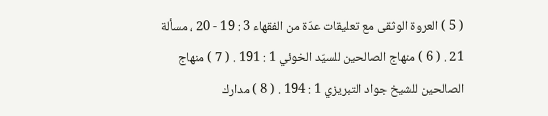( 5 ) العروة الوثقى مع تعليقات عدّة من الفقهاء 3 : 19 - 20 ، مسألة 21 . ( 6 ) منهاج الصالحين للسيّد الخوئي 1 : 191 . ( 7 ) منهاج الصالحين للشيخ جواد التبريزي 1 : 194 . ( 8 ) مدارك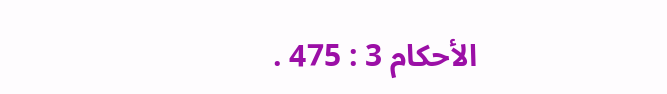الأحكام 3 : 475 .